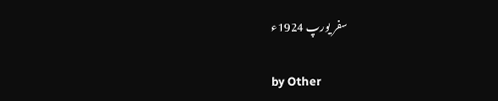سفر یورپ 1924ء

by Other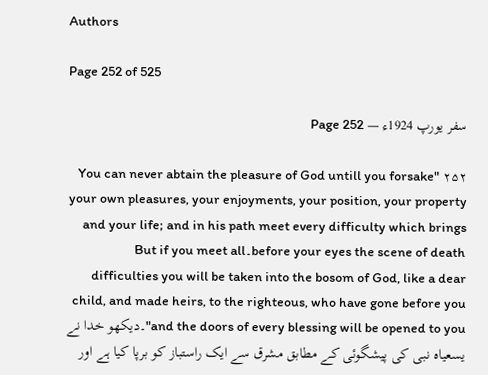Authors

Page 252 of 525

سفر یورپ 1924ء — Page 252

۲۵۲ "You can never abtain the pleasure of God untill you forsake your own pleasures, your enjoyments, your position, your property and your life; and in his path meet every difficulty which brings before your eyes the scene of death۔But if you meet all difficulties you will be taken into the bosom of God, like a dear child, and made heirs, to the righteous, who have gone before you and the doors of every blessing will be opened to you"۔دیکھو خدا نے یسعیاہ نبی کی پیشگوئی کے مطابق مشرق سے ایک راستباز کو برپا کیا ہے اور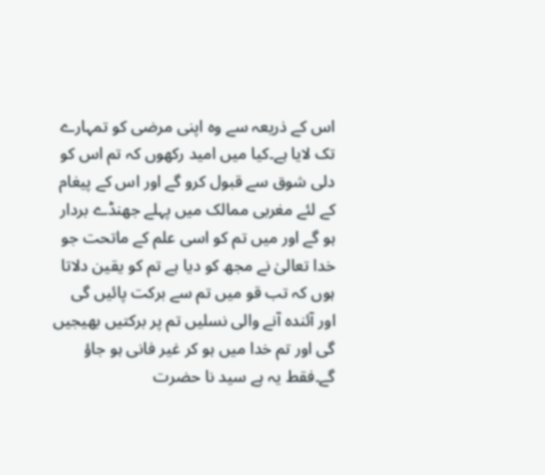اس کے ذریعہ سے وہ اپنی مرضی کو تمہارے تک لایا ہے۔کیا میں امید رکھوں کہ تم اس کو دلی شوق سے قبول کرو گے اور اس کے پیغام کے لئے مغربی ممالک میں پہلے جھنڈے بردار ہو گے اور میں تم کو اسی علم کے ماتحت جو خدا تعالیٰ نے مجھ کو دیا ہے تم کو یقین دلاتا ہوں کہ تب قو میں تم سے برکت پائیں گی اور آئندہ آنے والی نسلیں تم پر برکتیں بھیجیں گی اور تم خدا میں ہو کر غیر فانی ہو جاؤ گے۔فقط یہ ہے سید نا حضرت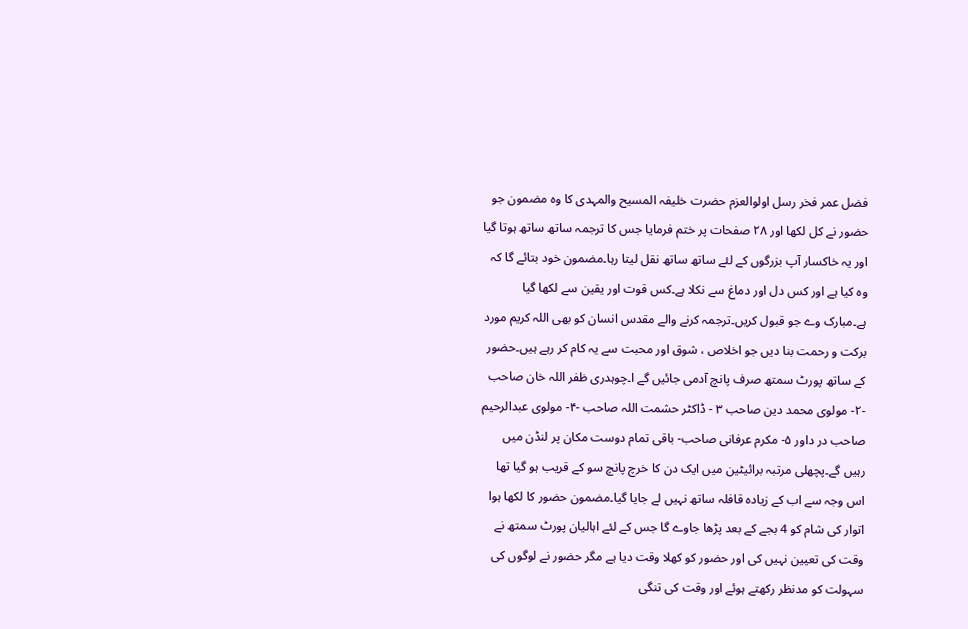فضل عمر فخر رسل اولوالعزم حضرت خلیفہ المسیح والمہدی کا وہ مضمون جو حضور نے کل لکھا اور ۲۸ صفحات پر ختم فرمایا جس کا ترجمہ ساتھ ساتھ ہوتا گیا اور یہ خاکسار آپ بزرگوں کے لئے ساتھ ساتھ نقل لیتا رہا۔مضمون خود بتائے گا کہ وہ کیا ہے اور کس دل اور دماغ سے نکلا ہے۔کس قوت اور یقین سے لکھا گیا ہے۔مبارک وے جو قبول کریں۔ترجمہ کرنے والے مقدس انسان کو بھی اللہ کریم مورد برکت و رحمت بنا دیں جو اخلاص ، شوق اور محبت سے یہ کام کر رہے ہیں۔حضور کے ساتھ پورٹ سمتھ صرف پانچ آدمی جائیں گے ا۔چوہدری ظفر اللہ خان صاحب -۲- مولوی محمد دین صاحب ۳ - ڈاکٹر حشمت اللہ صاحب -۴- مولوی عبدالرحیم صاحب در داور ۵- مکرم عرفانی صاحب- باقی تمام دوست مکان پر لنڈن میں رہیں گے۔پچھلی مرتبہ برائیٹین میں ایک دن کا خرچ پانچ سو کے قریب ہو گیا تھا اس وجہ سے اب کے زیادہ قافلہ ساتھ نہیں لے جایا گیا۔مضمون حضور کا لکھا ہوا اتوار کی شام کو 4 بجے کے بعد پڑھا جاوے گا جس کے لئے اہالیان پورٹ سمتھ نے وقت کی تعیین نہیں کی اور حضور کو کھلا وقت دیا ہے مگر حضور نے لوگوں کی سہولت کو مدنظر رکھتے ہوئے اور وقت کی تنگی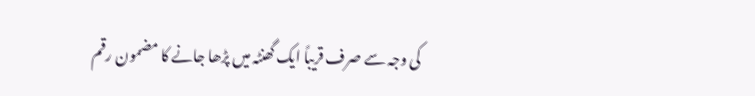کی وجہ سے صرف قریباً ایک گھنٹہ میں پڑھا جانے کا مضمون رقم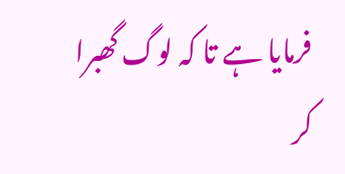فرمایا ہے تا کہ لوگ گھبرا کر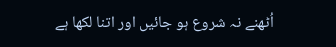اُٹھنے نہ شروع ہو جائیں اور اتنا لکھا ہے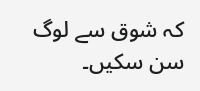کہ شوق سے لوگ سن سکیں۔